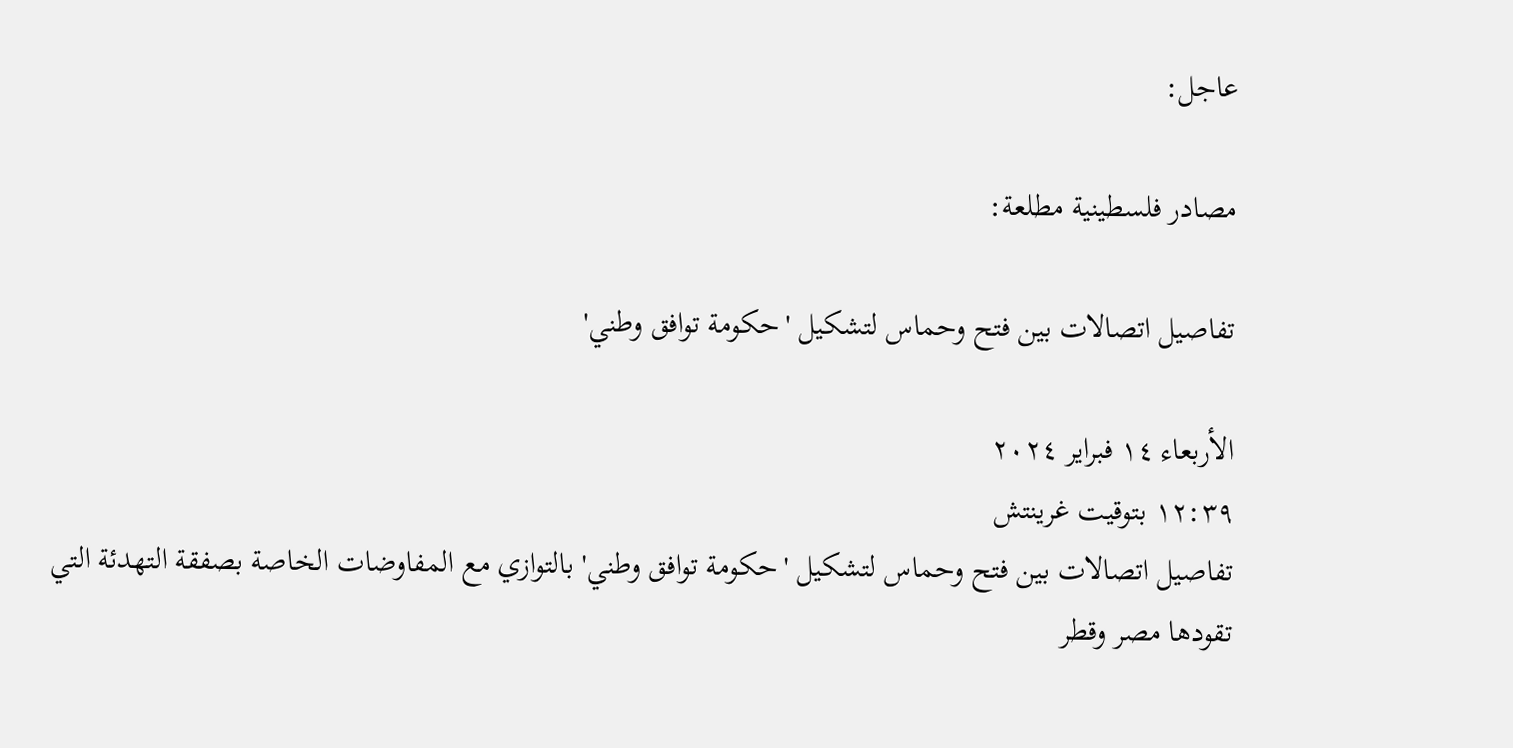عاجل:

مصادر فلسطينية مطلعة:

تفاصيل اتصالات بين فتح وحماس لتشكيل 'حكومة توافق وطني'

الأربعاء ١٤ فبراير ٢٠٢٤
١٢:٣٩ بتوقيت غرينتش
تفاصيل اتصالات بين فتح وحماس لتشكيل 'حكومة توافق وطني' بالتوازي مع المفاوضات الخاصة بصفقة التهدئة التي تقودها مصر وقطر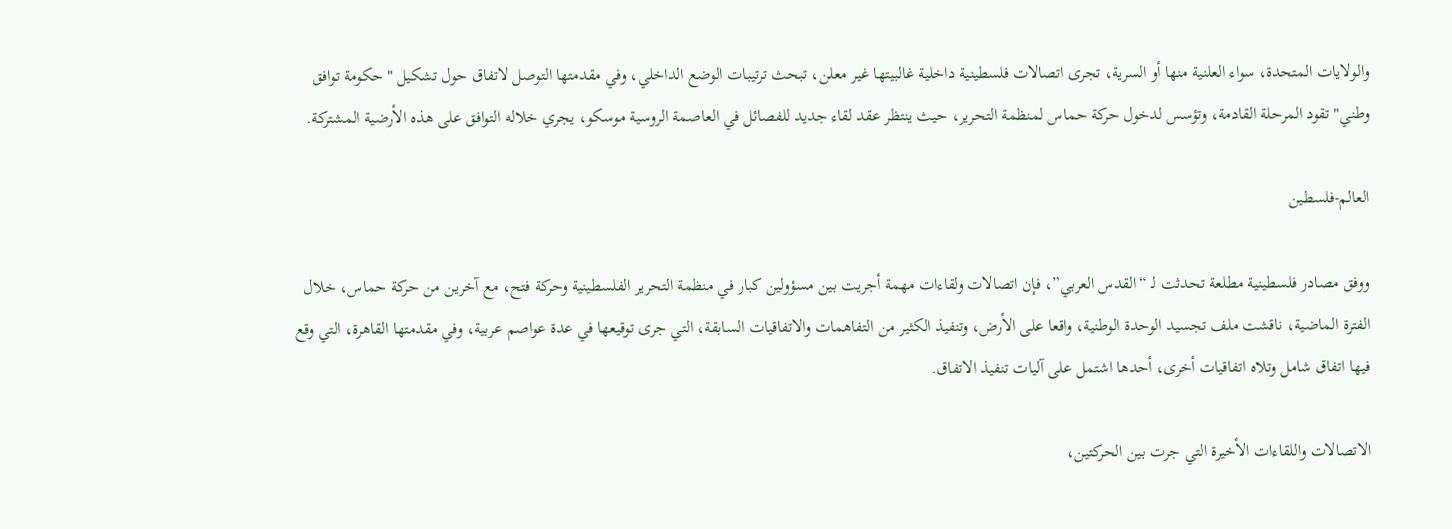والولايات المتحدة، سواء العلنية منها أو السرية، تجرى اتصالات فلسطينية داخلية غالبيتها غير معلن، تبحث ترتيبات الوضع الداخلي، وفي مقدمتها التوصل لاتفاق حول تشكيل "حكومة توافق وطني" تقود المرحلة القادمة، وتؤسس لدخول حركة حماس لمنظمة التحرير، حيث ينتظر عقد لقاء جديد للفصائل في العاصمة الروسية موسكو، يجري خلاله التوافق على هذه الأرضية المشتركة.

العالم-فلسطين

ووفق مصادر فلسطينية مطلعة تحدثت لـ “القدس العربي”، فإن اتصالات ولقاءات مهمة أجريت بين مسؤولين كبار في منظمة التحرير الفلسطينية وحركة فتح، مع آخرين من حركة حماس، خلال الفترة الماضية، ناقشت ملف تجسيد الوحدة الوطنية، واقعا على الأرض، وتنفيذ الكثير من التفاهمات والاتفاقيات السابقة، التي جرى توقيعها في عدة عواصم عربية، وفي مقدمتها القاهرة، التي وقع فيها اتفاق شامل وتلاه اتفاقيات أخرى، أحدها اشتمل على آليات تنفيذ الاتفاق.

الاتصالات واللقاءات الأخيرة التي جرت بين الحركتين،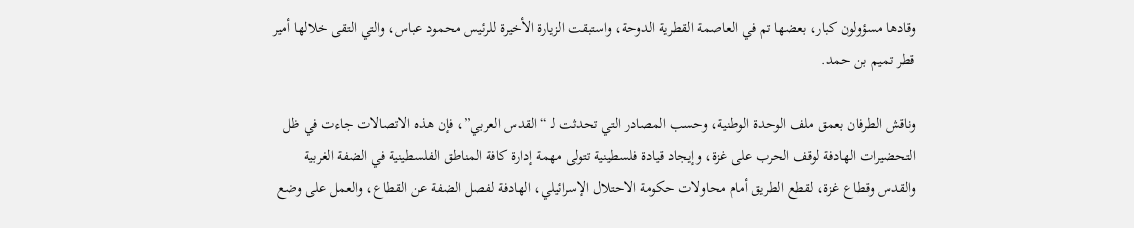وقادها مسؤولون كبار، بعضها تم في العاصمة القطرية الدوحة، واستبقت الزيارة الأخيرة للرئيس محمود عباس، والتي التقى خلالها أمير قطر تميم بن حمد.

وناقش الطرفان بعمق ملف الوحدة الوطنية، وحسب المصادر التي تحدثت لـ “القدس العربي”، فإن هذه الاتصالات جاءت في ظل التحضيرات الهادفة لوقف الحرب على غزة، وإيجاد قيادة فلسطينية تتولى مهمة إدارة كافة المناطق الفلسطينية في الضفة الغربية والقدس وقطاع غزة، لقطع الطريق أمام محاولات حكومة الاحتلال الإسرائيلي، الهادفة لفصل الضفة عن القطاع، والعمل على وضع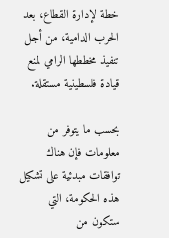خطة لإدارة القطاع، بعد الحرب الدامية، من أجل تنفيذ مخططها الرامي لمنع قيادة فلسطينية مستقلة.

بحسب ما يتوفر من معلومات فإن هناك توافقات مبدئية على تشكيل هذه الحكومة، التي ستكون من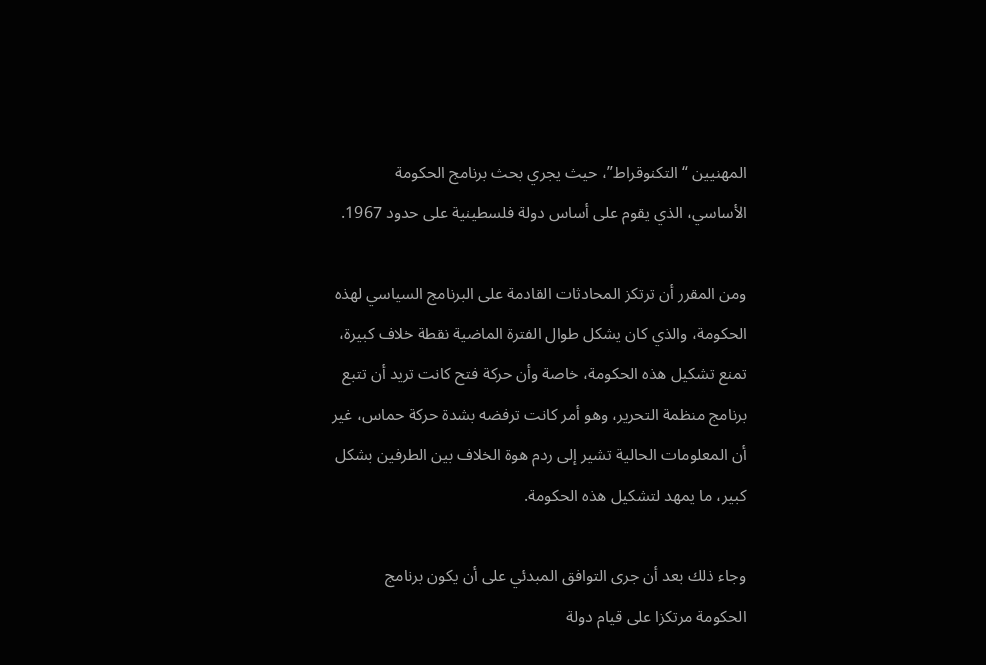المهنيين “التكنوقراط”، حيث يجري بحث برنامج الحكومة الأساسي، الذي يقوم على أساس دولة فلسطينية على حدود 1967.

ومن المقرر أن ترتكز المحادثات القادمة على البرنامج السياسي لهذه الحكومة، والذي كان يشكل طوال الفترة الماضية نقطة خلاف كبيرة، تمنع تشكيل هذه الحكومة، خاصة وأن حركة فتح كانت تريد أن تتبع برنامج منظمة التحرير، وهو أمر كانت ترفضه بشدة حركة حماس، غير أن المعلومات الحالية تشير إلى ردم هوة الخلاف بين الطرفين بشكل كبير، ما يمهد لتشكيل هذه الحكومة.

وجاء ذلك بعد أن جرى التوافق المبدئي على أن يكون برنامج الحكومة مرتكزا على قيام دولة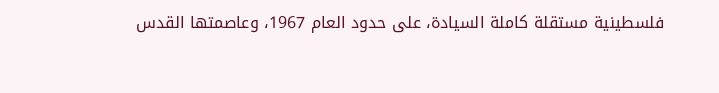فلسطينية مستقلة كاملة السيادة، على حدود العام 1967، وعاصمتها القدس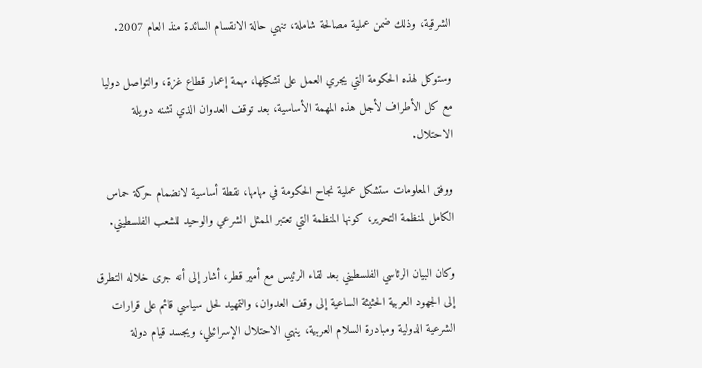الشرقية، وذلك ضمن عملية مصالحة شاملة، تنهي حالة الانقسام السائدة منذ العام 2007.

وستوكل لهذه الحكومة التي يجري العمل على تشكيلها، مهمة إعمار قطاع غزة، والتواصل دوليا مع كل الأطراف لأجل هذه المهمة الأساسية، بعد توقف العدوان الذي تشنه دويلة الاحتلال.

ووفق المعلومات ستشكل عملية نجاح الحكومة في مهامها، نقطة أساسية لانضمام حركة حماس الكامل لمنظمة التحرير، كونها المنظمة التي تعتبر الممثل الشرعي والوحيد للشعب الفلسطيني.

وكان البيان الرئاسي الفلسطيني بعد لقاء الرئيس مع أمير قطر، أشار إلى أنه جرى خلاله التطرق إلى الجهود العربية الحثيثة الساعية إلى وقف العدوان، والتمهيد لحل سياسي قائم على قرارات الشرعية الدولية ومبادرة السلام العربية، ينهي الاحتلال الإسرائيلي، ويجسد قيام دولة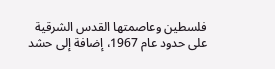فلسطين وعاصمتها القدس الشرقية على حدود عام 1967، إضافة إلى حشد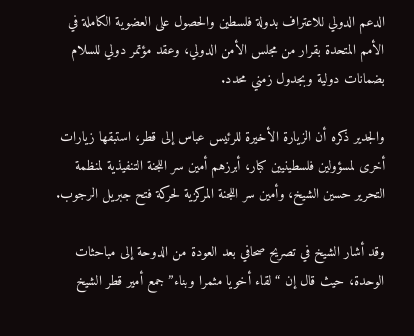الدعم الدولي للاعتراف بدولة فلسطين والحصول على العضوية الكاملة في الأمم المتحدة بقرار من مجلس الأمن الدولي، وعقد مؤتمر دولي للسلام بضمانات دولية وبجدول زمني محدد.

والجدير ذكره أن الزيارة الأخيرة للرئيس عباس إلى قطر، استبقها زيارات أخرى لمسؤولين فلسطينيين كبار، أبرزهم أمين سر اللجنة التنفيذية لمنظمة التحرير حسين الشيخ، وأمين سر اللجنة المركزية لحركة فتح جبريل الرجوب.

وقد أشار الشيخ في تصريح صحافي بعد العودة من الدوحة إلى مباحثات الوحدة، حيث قال إن “لقاء أخويا مثمرا وبناء” جمع أمير قطر الشيخ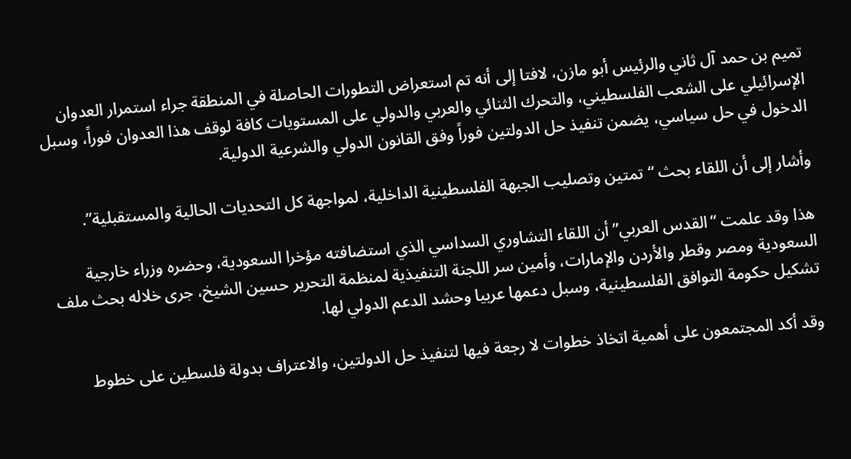تميم بن حمد آل ثاني والرئيس أبو مازن، لافتا إلى أنه تم استعراض التطورات الحاصلة في المنطقة جراء استمرار العدوان الإسرائيلي على الشعب الفلسطيني، والتحرك الثنائي والعربي والدولي على المستويات كافة لوقف هذا العدوان فوراً، وسبل الدخول في حل سياسي، يضمن تنفيذ حل الدولتين فوراً وفق القانون الدولي والشرعية الدولية.

وأشار إلى أن اللقاء بحث “تمتين وتصليب الجبهة الفلسطينية الداخلية، لمواجهة كل التحديات الحالية والمستقبلية”.

هذا وقد علمت “القدس العربي” أن اللقاء التشاوري السداسي الذي استضافته مؤخرا السعودية، وحضره وزراء خارجية السعودية ومصر وقطر والأردن والإمارات، وأمين سر اللجنة التنفيذية لمنظمة التحرير حسين الشيخ، جرى خلاله بحث ملف تشكيل حكومة التوافق الفلسطينية، وسبل دعمها عربيا وحشد الدعم الدولي لها.

وقد أكد المجتمعون على أهمية اتخاذ خطوات لا رجعة فيها لتنفيذ حل الدولتين، والاعتراف بدولة فلسطين على خطوط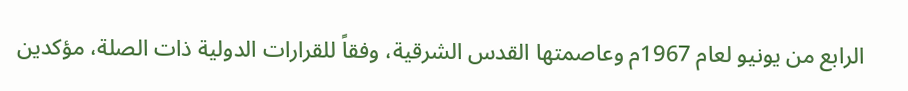الرابع من يونيو لعام 1967م وعاصمتها القدس الشرقية، وفقاً للقرارات الدولية ذات الصلة، مؤكدين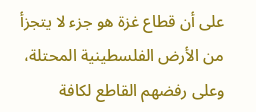على أن قطاع غزة هو جزء لا يتجزأ من الأرض الفلسطينية المحتلة، وعلى رفضهم القاطع لكافة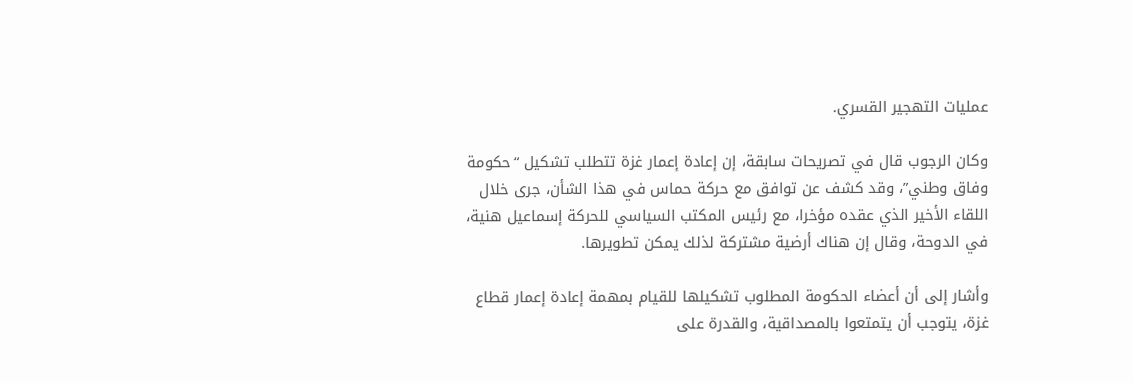عمليات التهجير القسري.

وكان الرجوب قال في تصريحات سابقة، إن إعادة إعمار غزة تتطلب تشكيل “حكومة وفاق وطني”، وقد كشف عن توافق مع حركة حماس في هذا الشأن، جرى خلال اللقاء الأخير الذي عقده مؤخرا، مع رئيس المكتب السياسي للحركة إسماعيل هنية، في الدوحة، وقال إن هناك أرضية مشتركة لذلك يمكن تطويرها.

وأشار إلى أن أعضاء الحكومة المطلوب تشكيلها للقيام بمهمة إعادة إعمار قطاع غزة، يتوجب أن يتمتعوا بالمصداقية، والقدرة على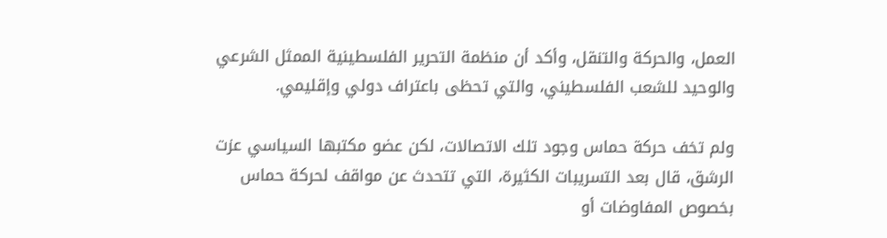العمل، والحركة والتنقل، وأكد أن منظمة التحرير الفلسطينية الممثل الشرعي والوحيد للشعب الفلسطيني، والتي تحظى باعتراف دولي وإقليمي.

ولم تخف حركة حماس وجود تلك الاتصالات، لكن عضو مكتبها السياسي عزت الرشق، قال بعد التسريبات الكثيرة، التي تتحدث عن مواقف لحركة حماس بخصوص المفاوضات أو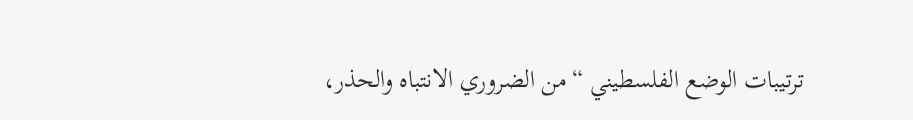ترتيبات الوضع الفلسطيني “من الضروري الانتباه والحذر،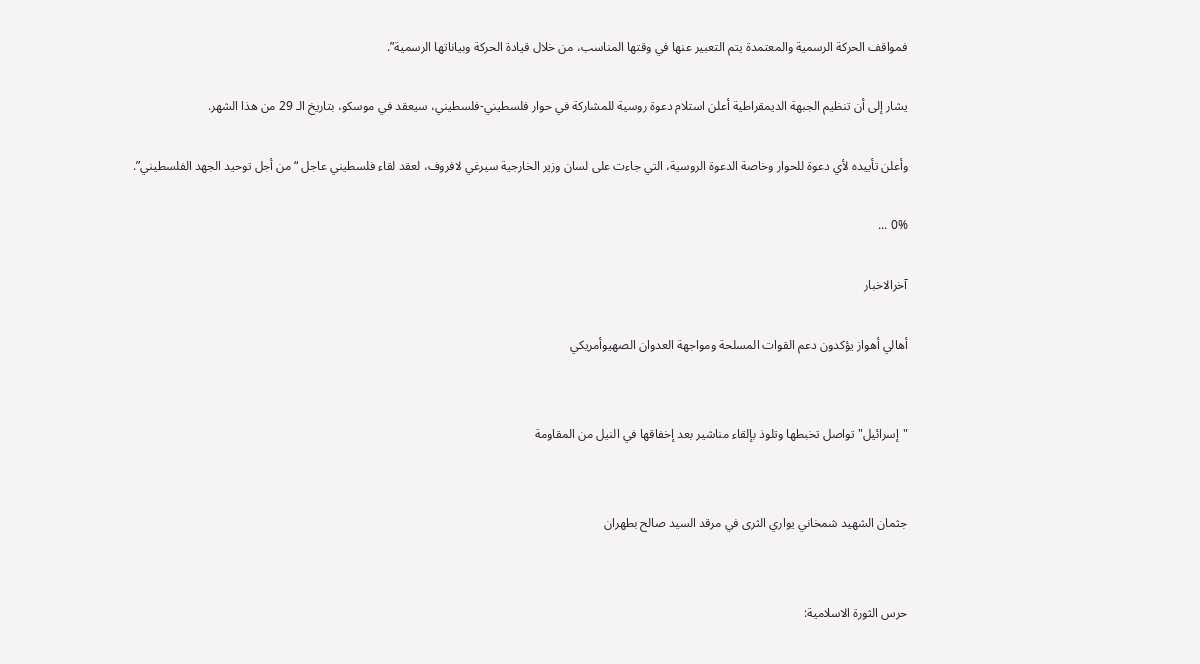فمواقف الحركة الرسمية والمعتمدة يتم التعبير عنها في وقتها المناسب، من خلال قيادة الحركة وبياناتها الرسمية”.

يشار إلى أن تنظيم الجبهة الديمقراطية أعلن استلام دعوة روسية للمشاركة في حوار فلسطيني-فلسطيني، سيعقد في موسكو، بتاريخ الـ 29 من هذا الشهر.

وأعلن تأييده لأي دعوة للحوار وخاصة الدعوة الروسية، التي جاءت على لسان وزير الخارجية سيرغي لافروف، لعقد لقاء فلسطيني عاجل “من أجل توحيد الجهد الفلسطيني”.

0% ...

آخرالاخبار

أهالي أهواز يؤكدون دعم القوات المسلحة ومواجهة العدوان الصهيوأمريكي


"إسرائيل" تواصل تخبطها وتلوذ بإلقاء مناشير بعد إخفاقها في النيل من المقاومة


جثمان الشهيد شمخاني يواري الثرى في مرقد السيد صالح بطهران


حرس الثورة الاسلامية: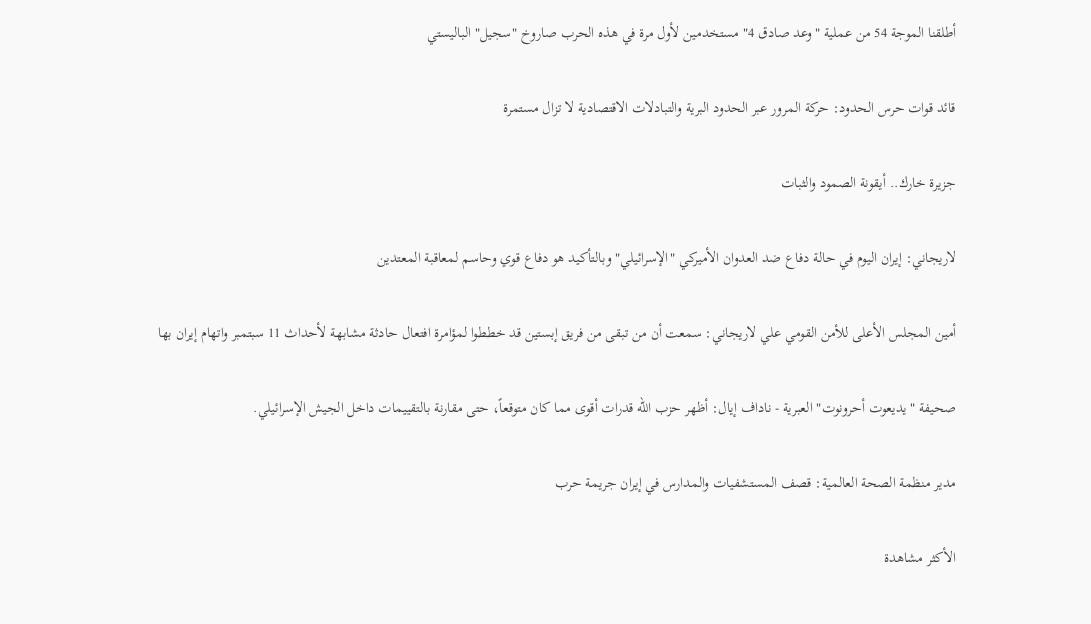أطلقنا الموجة 54 من عملية "وعد صادق 4" مستخدمين لأول مرة في هذه الحرب صاروخ "سجيل" الباليستي


قائد قوات حرس الحدود: حركة المرور عبر الحدود البرية والتبادلات الاقتصادية لا تزال مستمرة


جزيرة خارك.. أيقونة الصمود والثبات


لاريجاني: إيران اليوم في حالة دفاع ضد العدوان الأميركي "الإسرائيلي" وبالتأكيد هو دفاع قوي وحاسم لمعاقبة المعتدين


أمين المجلس الأعلى للأمن القومي علي لاريجاني: سمعت أن من تبقى من فريق إبستين قد خططوا لمؤامرة افتعال حادثة مشابهة لأحداث 11 سبتمبر واتهام إيران بها


صحيفة "يديعوت أحرونوت" العبرية - ناداف إيال: أظهر حزب الله قدرات أقوى مما كان متوقعاً، حتى مقارنة بالتقييمات داخل الجيش الإسرائيلي.


مدير منظمة الصحة العالمية: قصف المستشفيات والمدارس في إيران جريمة حرب


الأكثر مشاهدة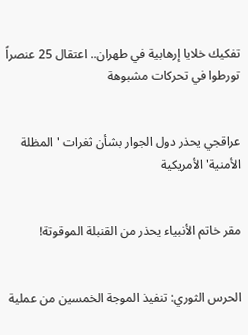تفكيك خلايا إرهابية في طهران.. اعتقال 25 عنصراً تورطوا في تحركات مشبوهة


عراقجي يحذر دول الجوار بشأن ثغرات 'المظلة الأمنية' الأمريكية


مقر خاتم الأنبياء يحذر من القنبلة الموقوتة!


الحرس الثوري: تنفيذ الموجة الخمسين من عملية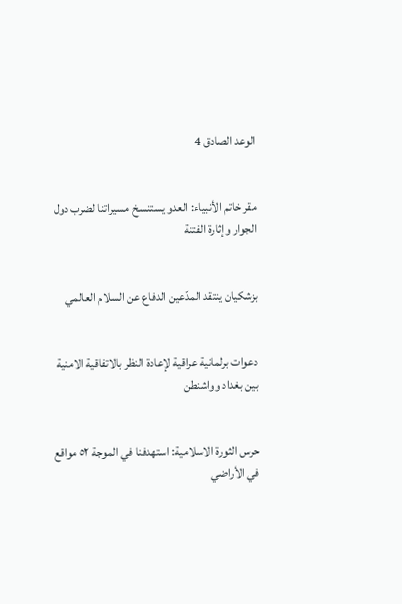الوعد الصادق 4


مقر خاتم الأنبياء: العدو يستنسخ مسيراتنا لضرب دول الجوار وإثارة الفتنة


بزشكيان ينتقد المدّعين الدفاع عن السلام العالمي


دعوات برلمانية عراقية لإعادة النظر بالاتفاقية الامنية بين بغداد وواشنطن


حرس الثورة الاسلامية: استهدفنا في الموجة ٥٢ مواقع في الأراضي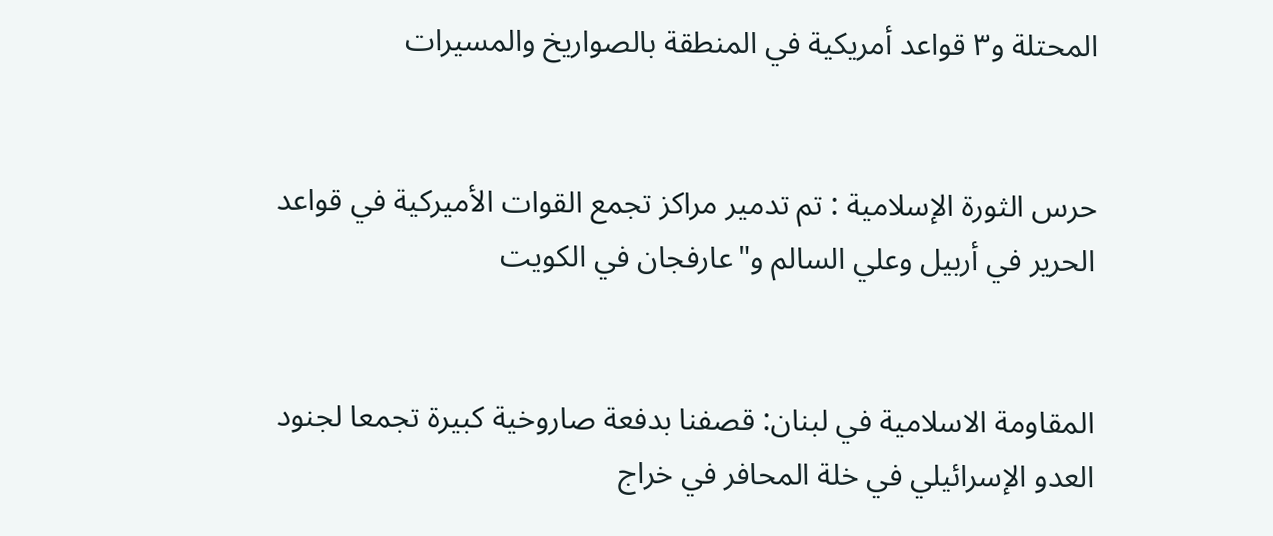المحتلة و٣ قواعد أمريكية في المنطقة بالصواريخ والمسيرات


حرس الثورة الإسلامية : تم تدمير مراكز تجمع القوات الأميركية في قواعد الحرير في أربيل وعلي السالم و"عارفجان في الكويت


المقاومة الاسلامية في لبنان: قصفنا بدفعة صاروخية كبيرة تجمعا لجنود العدو الإسرائيلي في خلة المحافر في خراج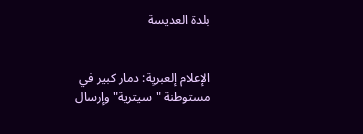بلدة العديسة


الإعلام إلعبريِة: دمار كبير في مستوطنة "سيترية" وإرسال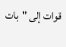قوات إلى "بات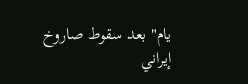يام" بعد سقوط صاروخ إيراني